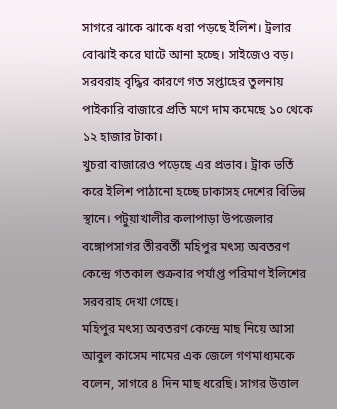সাগরে ঝাকে ঝাকে ধরা পড়ছে ইলিশ। ট্রলার বোঝাই করে ঘাটে আনা হচ্ছে। সাইজেও বড়। সরবরাহ বৃদ্ধির কারণে গত সপ্তাহের তুলনায় পাইকারি বাজারে প্রতি মণে দাম কমেছে ১০ থেকে ১২ হাজার টাকা।
খুচরা বাজারেও পড়েছে এর প্রভাব। ট্রাক ভর্তি করে ইলিশ পাঠানো হচ্ছে ঢাকাসহ দেশের বিভিন্ন স্থানে। পটুয়াখালীর কলাপাড়া উপজেলার বঙ্গোপসাগর তীরবর্তী মহিপুর মৎস্য অবতরণ কেন্দ্রে গতকাল শুক্রবার পর্যাপ্ত পরিমাণ ইলিশের সরবরাহ দেখা গেছে।
মহিপুর মৎস্য অবতরণ কেন্দ্রে মাছ নিয়ে আসা আবুল কাসেম নামের এক জেলে গণমাধ্যমকে বলেন, সাগরে ৪ দিন মাছ ধরেছি। সাগর উত্তাল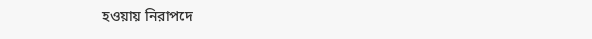হওয়ায় নিরাপদে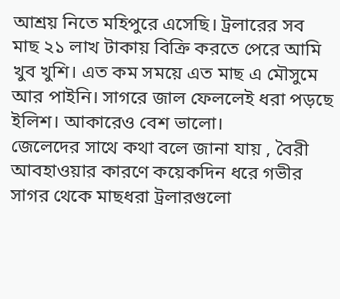আশ্রয় নিতে মহিপুরে এসেছি। ট্রলারের সব মাছ ২১ লাখ টাকায় বিক্রি করতে পেরে আমি খুব খুশি। এত কম সময়ে এত মাছ এ মৌসুমে আর পাইনি। সাগরে জাল ফেললেই ধরা পড়ছে ইলিশ। আকারেও বেশ ভালো।
জেলেদের সাথে কথা বলে জানা যায় , বৈরী আবহাওয়ার কারণে কয়েকদিন ধরে গভীর সাগর থেকে মাছধরা ট্রলারগুলো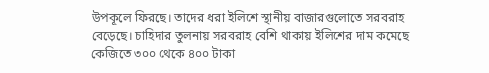উপকূলে ফিরছে। তাদের ধরা ইলিশে স্থানীয় বাজারগুলোতে সরবরাহ বেড়েছে। চাহিদার তুলনায় সরবরাহ বেশি থাকায় ইলিশের দাম কমেছে কেজিতে ৩০০ থেকে ৪০০ টাকা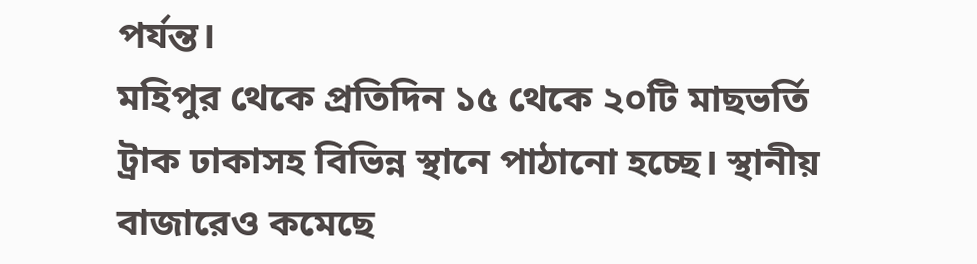পর্যন্ত।
মহিপুর থেকে প্রতিদিন ১৫ থেকে ২০টি মাছভর্তি ট্রাক ঢাকাসহ বিভিন্ন স্থানে পাঠানো হচ্ছে। স্থানীয় বাজারেও কমেছে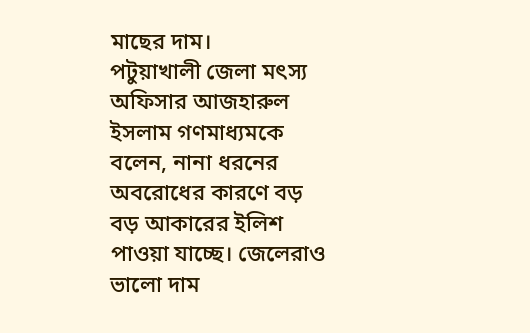মাছের দাম।
পটুয়াখালী জেলা মৎস্য অফিসার আজহারুল ইসলাম গণমাধ্যমকে বলেন, নানা ধরনের অবরোধের কারণে বড় বড় আকারের ইলিশ পাওয়া যাচ্ছে। জেলেরাও ভালো দাম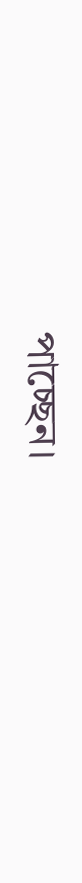পাচ্ছেন।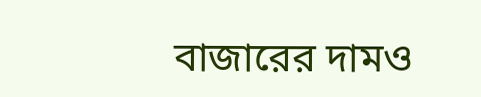বাজারের দামও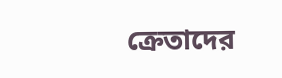ক্রেতাদের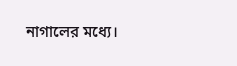নাগালের মধ্যে।